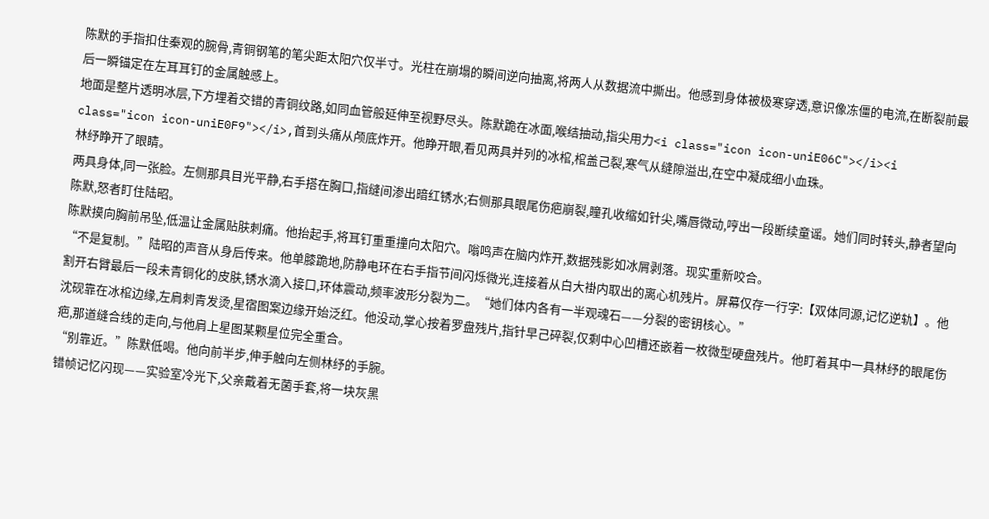陈默的手指扣住秦观的腕骨,青铜钢笔的笔尖距太阳穴仅半寸。光柱在崩塌的瞬间逆向抽离,将两人从数据流中撕出。他感到身体被极寒穿透,意识像冻僵的电流,在断裂前最后一瞬锚定在左耳耳钉的金属触感上。
地面是整片透明冰层,下方埋着交错的青铜纹路,如同血管般延伸至视野尽头。陈默跪在冰面,喉结抽动,指尖用力<i class="icon icon-uniE06C"></i><i class="icon icon-uniE0F9"></i>,首到头痛从颅底炸开。他睁开眼,看见两具并列的冰棺,棺盖己裂,寒气从缝隙溢出,在空中凝成细小血珠。
林纾睁开了眼睛。
两具身体,同一张脸。左侧那具目光平静,右手搭在胸口,指缝间渗出暗红锈水;右侧那具眼尾伤疤崩裂,瞳孔收缩如针尖,嘴唇微动,哼出一段断续童谣。她们同时转头,静者望向陈默,怒者盯住陆昭。
陈默摸向胸前吊坠,低温让金属贴肤刺痛。他抬起手,将耳钉重重撞向太阳穴。嗡鸣声在脑内炸开,数据残影如冰屑剥落。现实重新咬合。
“不是复制。”陆昭的声音从身后传来。他单膝跪地,防静电环在右手指节间闪烁微光,连接着从白大褂内取出的离心机残片。屏幕仅存一行字:【双体同源,记忆逆轨】。他割开右臂最后一段未青铜化的皮肤,锈水滴入接口,环体震动,频率波形分裂为二。“她们体内各有一半观魂石——分裂的密钥核心。”
沈砚靠在冰棺边缘,左肩刺青发烫,星宿图案边缘开始泛红。他没动,掌心按着罗盘残片,指针早己碎裂,仅剩中心凹槽还嵌着一枚微型硬盘残片。他盯着其中一具林纾的眼尾伤疤,那道缝合线的走向,与他肩上星图某颗星位完全重合。
“别靠近。”陈默低喝。他向前半步,伸手触向左侧林纾的手腕。
错帧记忆闪现——实验室冷光下,父亲戴着无菌手套,将一块灰黑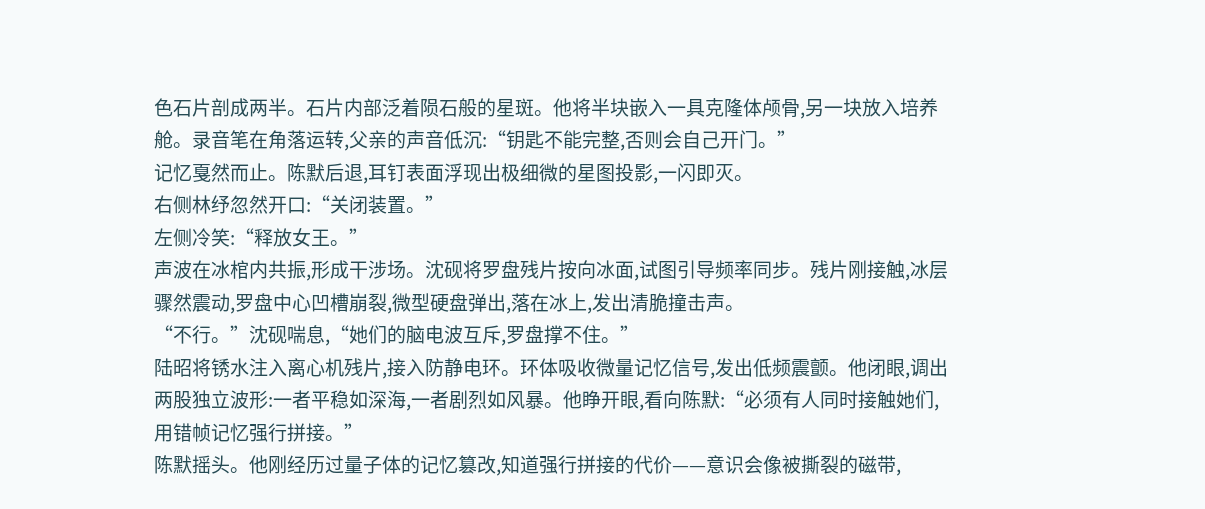色石片剖成两半。石片内部泛着陨石般的星斑。他将半块嵌入一具克隆体颅骨,另一块放入培养舱。录音笔在角落运转,父亲的声音低沉:“钥匙不能完整,否则会自己开门。”
记忆戛然而止。陈默后退,耳钉表面浮现出极细微的星图投影,一闪即灭。
右侧林纾忽然开口:“关闭装置。”
左侧冷笑:“释放女王。”
声波在冰棺内共振,形成干涉场。沈砚将罗盘残片按向冰面,试图引导频率同步。残片刚接触,冰层骤然震动,罗盘中心凹槽崩裂,微型硬盘弹出,落在冰上,发出清脆撞击声。
“不行。”沈砚喘息,“她们的脑电波互斥,罗盘撑不住。”
陆昭将锈水注入离心机残片,接入防静电环。环体吸收微量记忆信号,发出低频震颤。他闭眼,调出两股独立波形:一者平稳如深海,一者剧烈如风暴。他睁开眼,看向陈默:“必须有人同时接触她们,用错帧记忆强行拼接。”
陈默摇头。他刚经历过量子体的记忆篡改,知道强行拼接的代价——意识会像被撕裂的磁带,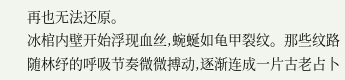再也无法还原。
冰棺内壁开始浮现血丝,蜿蜒如龟甲裂纹。那些纹路随林纾的呼吸节奏微微搏动,逐渐连成一片古老占卜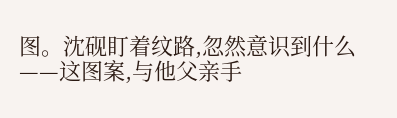图。沈砚盯着纹路,忽然意识到什么——这图案,与他父亲手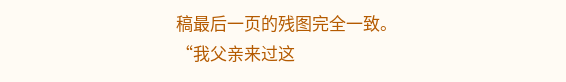稿最后一页的残图完全一致。
“我父亲来过这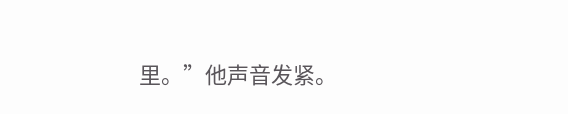里。”他声音发紧。